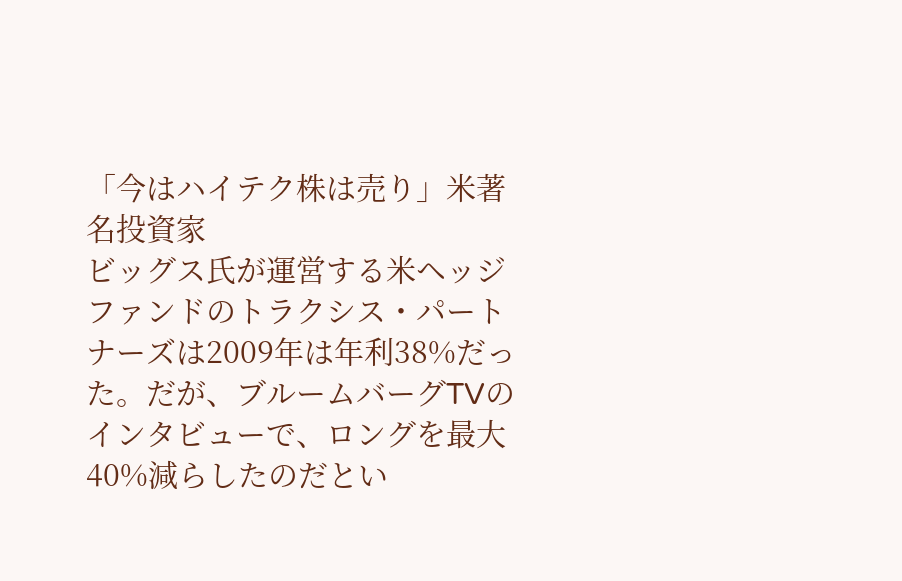「今はハイテク株は売り」米著名投資家
ビッグス氏が運営する米ヘッジファンドのトラクシス・パートナーズは2009年は年利38%だった。だが、ブルームバーグTVのインタビューで、ロングを最大40%減らしたのだとい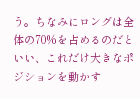う。ちなみにロングは全体の70%を占めるのだといい、これだけ大きなポジションを動かす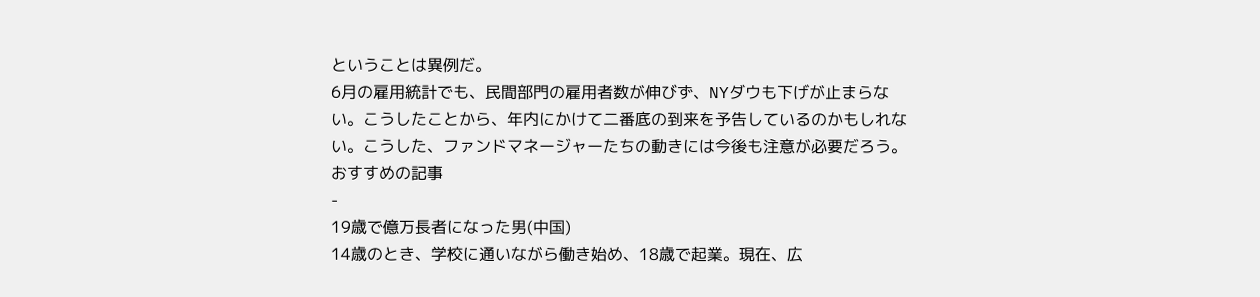ということは異例だ。
6月の雇用統計でも、民間部門の雇用者数が伸びず、NYダウも下げが止まらない。こうしたことから、年内にかけて二番底の到来を予告しているのかもしれない。こうした、ファンドマネージャーたちの動きには今後も注意が必要だろう。
おすすめの記事
-
19歳で億万長者になった男(中国)
14歳のとき、学校に通いながら働き始め、18歳で起業。現在、広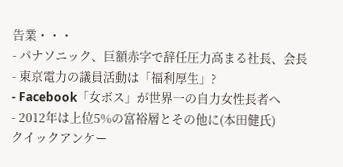告業・・・
- パナソニック、巨額赤字で辞任圧力高まる社長、会長
- 東京電力の議員活動は「福利厚生」?
- Facebook「女ボス」が世界一の自力女性長者へ
- 2012年は上位5%の富裕層とその他に(本田健氏)
クイックアンケー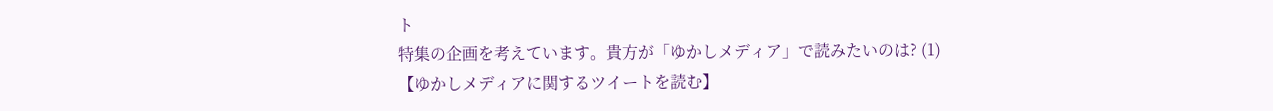ト
特集の企画を考えています。貴方が「ゆかしメディア」で読みたいのは? (1)
【ゆかしメディアに関するツイートを読む】